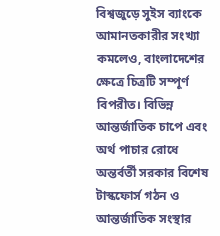বিশ্বজুড়ে সুইস ব্যাংকে আমানতকারীর সংখ্যা কমলেও, বাংলাদেশের ক্ষেত্রে চিত্রটি সম্পূর্ণ বিপরীত। বিভিন্ন আন্তর্জাতিক চাপে এবং অর্থ পাচার রোধে অন্তর্বর্তী সরকার বিশেষ টাস্কফোর্স গঠন ও আন্তর্জাতিক সংস্থার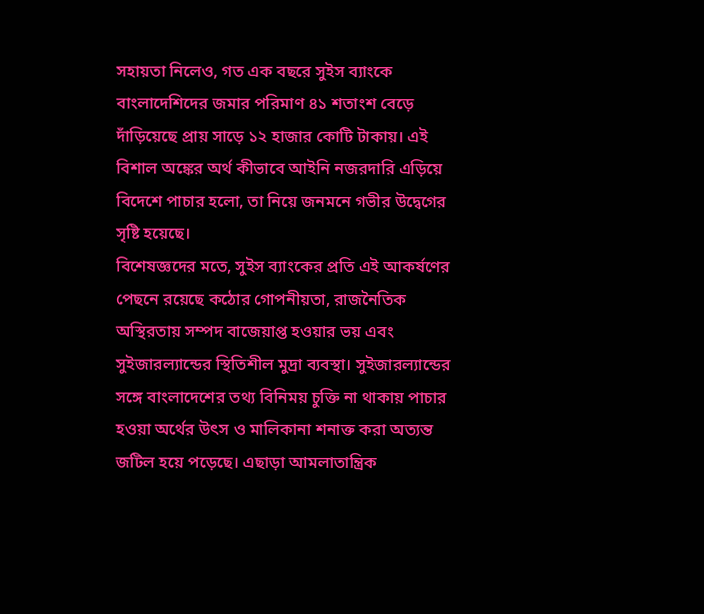সহায়তা নিলেও, গত এক বছরে সুইস ব্যাংকে বাংলাদেশিদের জমার পরিমাণ ৪১ শতাংশ বেড়ে দাঁড়িয়েছে প্রায় সাড়ে ১২ হাজার কোটি টাকায়। এই বিশাল অঙ্কের অর্থ কীভাবে আইনি নজরদারি এড়িয়ে বিদেশে পাচার হলো, তা নিয়ে জনমনে গভীর উদ্বেগের সৃষ্টি হয়েছে।
বিশেষজ্ঞদের মতে, সুইস ব্যাংকের প্রতি এই আকর্ষণের পেছনে রয়েছে কঠোর গোপনীয়তা, রাজনৈতিক অস্থিরতায় সম্পদ বাজেয়াপ্ত হওয়ার ভয় এবং সুইজারল্যান্ডের স্থিতিশীল মুদ্রা ব্যবস্থা। সুইজারল্যান্ডের সঙ্গে বাংলাদেশের তথ্য বিনিময় চুক্তি না থাকায় পাচার হওয়া অর্থের উৎস ও মালিকানা শনাক্ত করা অত্যন্ত জটিল হয়ে পড়েছে। এছাড়া আমলাতান্ত্রিক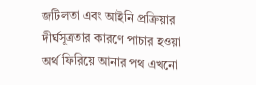জটিলতা এবং আইনি প্রক্রিয়ার দীর্ঘসূত্রতার কারণে পাচার হওয়া অর্থ ফিরিয়ে আনার পথ এখনো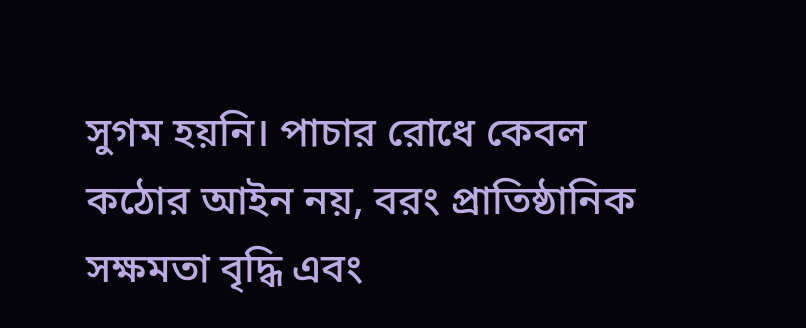সুগম হয়নি। পাচার রোধে কেবল কঠোর আইন নয়, বরং প্রাতিষ্ঠানিক সক্ষমতা বৃদ্ধি এবং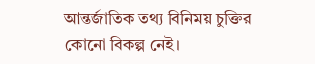আন্তর্জাতিক তথ্য বিনিময় চুক্তির কোনো বিকল্প নেই।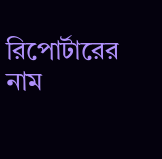রিপোর্টারের নাম